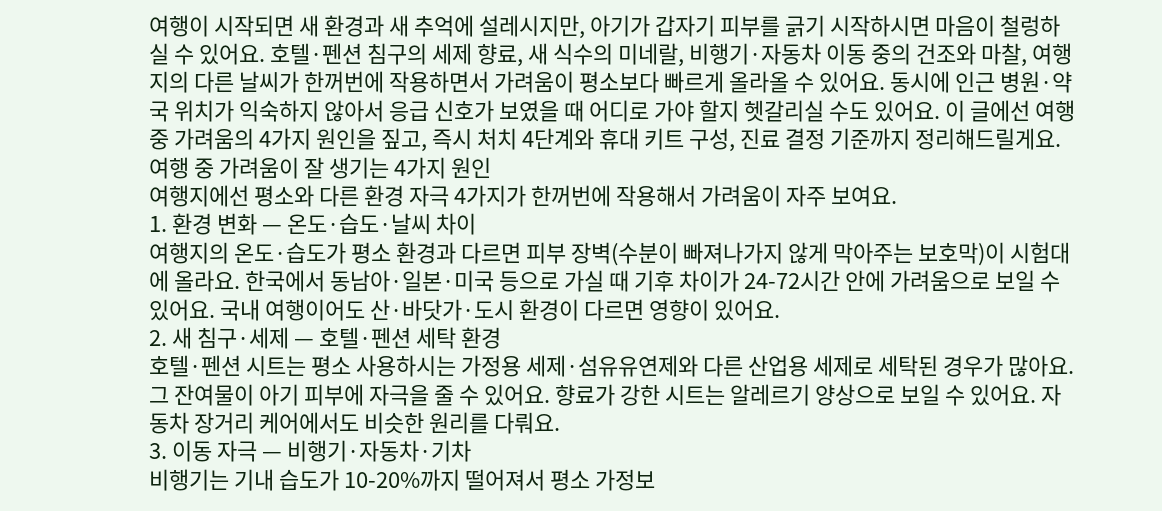여행이 시작되면 새 환경과 새 추억에 설레시지만, 아기가 갑자기 피부를 긁기 시작하시면 마음이 철렁하실 수 있어요. 호텔·펜션 침구의 세제 향료, 새 식수의 미네랄, 비행기·자동차 이동 중의 건조와 마찰, 여행지의 다른 날씨가 한꺼번에 작용하면서 가려움이 평소보다 빠르게 올라올 수 있어요. 동시에 인근 병원·약국 위치가 익숙하지 않아서 응급 신호가 보였을 때 어디로 가야 할지 헷갈리실 수도 있어요. 이 글에선 여행 중 가려움의 4가지 원인을 짚고, 즉시 처치 4단계와 휴대 키트 구성, 진료 결정 기준까지 정리해드릴게요.
여행 중 가려움이 잘 생기는 4가지 원인
여행지에선 평소와 다른 환경 자극 4가지가 한꺼번에 작용해서 가려움이 자주 보여요.
1. 환경 변화 — 온도·습도·날씨 차이
여행지의 온도·습도가 평소 환경과 다르면 피부 장벽(수분이 빠져나가지 않게 막아주는 보호막)이 시험대에 올라요. 한국에서 동남아·일본·미국 등으로 가실 때 기후 차이가 24-72시간 안에 가려움으로 보일 수 있어요. 국내 여행이어도 산·바닷가·도시 환경이 다르면 영향이 있어요.
2. 새 침구·세제 — 호텔·펜션 세탁 환경
호텔·펜션 시트는 평소 사용하시는 가정용 세제·섬유유연제와 다른 산업용 세제로 세탁된 경우가 많아요. 그 잔여물이 아기 피부에 자극을 줄 수 있어요. 향료가 강한 시트는 알레르기 양상으로 보일 수 있어요. 자동차 장거리 케어에서도 비슷한 원리를 다뤄요.
3. 이동 자극 — 비행기·자동차·기차
비행기는 기내 습도가 10-20%까지 떨어져서 평소 가정보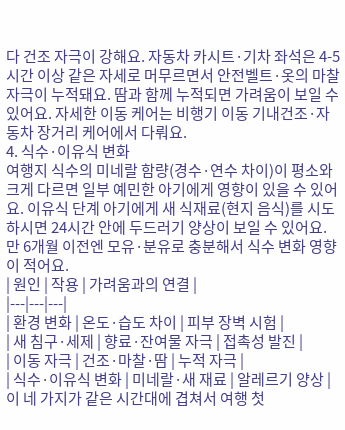다 건조 자극이 강해요. 자동차 카시트·기차 좌석은 4-5시간 이상 같은 자세로 머무르면서 안전벨트·옷의 마찰 자극이 누적돼요. 땀과 함께 누적되면 가려움이 보일 수 있어요. 자세한 이동 케어는 비행기 이동 기내건조·자동차 장거리 케어에서 다뤄요.
4. 식수·이유식 변화
여행지 식수의 미네랄 함량(경수·연수 차이)이 평소와 크게 다르면 일부 예민한 아기에게 영향이 있을 수 있어요. 이유식 단계 아기에게 새 식재료(현지 음식)를 시도하시면 24시간 안에 두드러기 양상이 보일 수 있어요. 만 6개월 이전엔 모유·분유로 충분해서 식수 변화 영향이 적어요.
| 원인 | 작용 | 가려움과의 연결 |
|---|---|---|
| 환경 변화 | 온도·습도 차이 | 피부 장벽 시험 |
| 새 침구·세제 | 향료·잔여물 자극 | 접촉성 발진 |
| 이동 자극 | 건조·마찰·땀 | 누적 자극 |
| 식수·이유식 변화 | 미네랄·새 재료 | 알레르기 양상 |
이 네 가지가 같은 시간대에 겹쳐서 여행 첫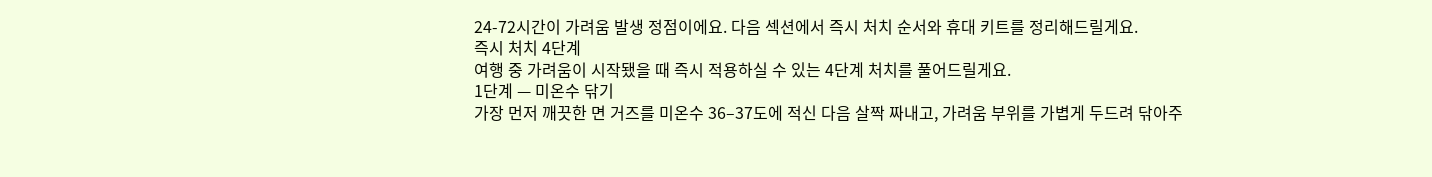24-72시간이 가려움 발생 정점이에요. 다음 섹션에서 즉시 처치 순서와 휴대 키트를 정리해드릴게요.
즉시 처치 4단계
여행 중 가려움이 시작됐을 때 즉시 적용하실 수 있는 4단계 처치를 풀어드릴게요.
1단계 — 미온수 닦기
가장 먼저 깨끗한 면 거즈를 미온수 36–37도에 적신 다음 살짝 짜내고, 가려움 부위를 가볍게 두드려 닦아주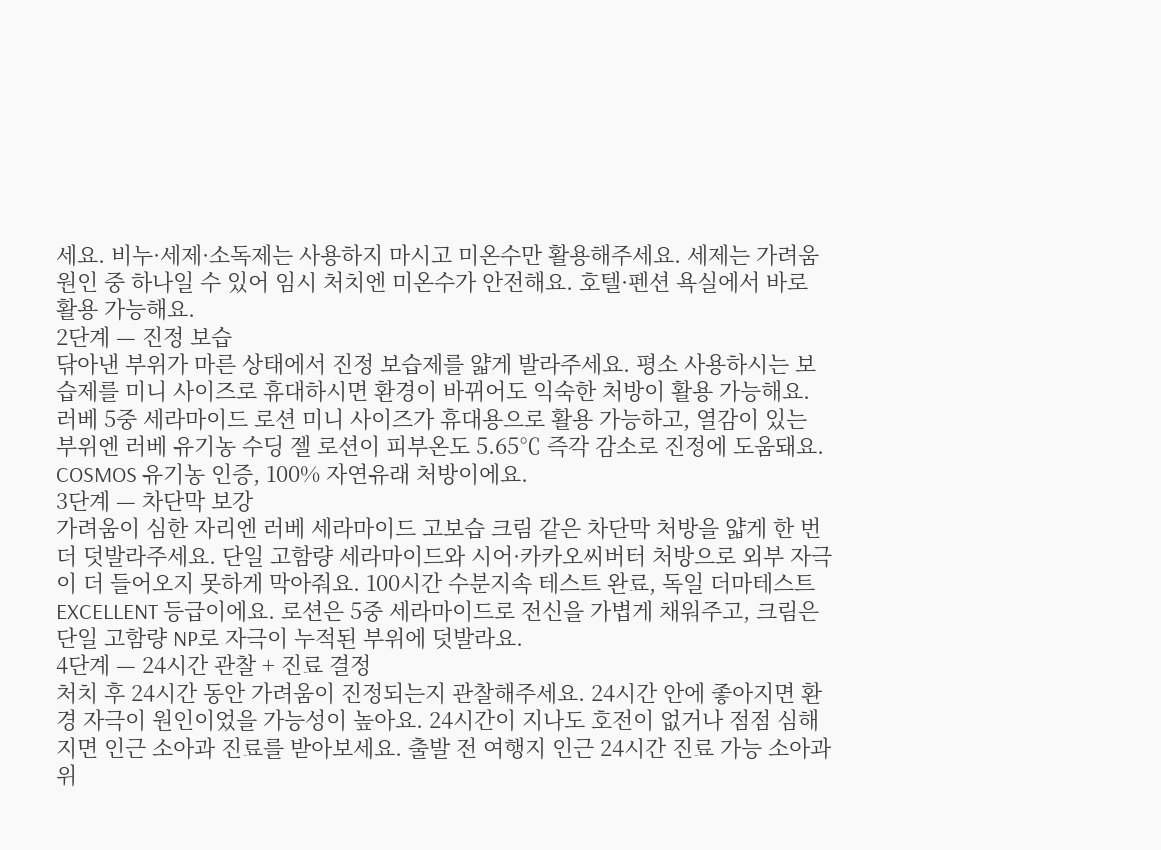세요. 비누·세제·소독제는 사용하지 마시고 미온수만 활용해주세요. 세제는 가려움 원인 중 하나일 수 있어 임시 처치엔 미온수가 안전해요. 호텔·펜션 욕실에서 바로 활용 가능해요.
2단계 — 진정 보습
닦아낸 부위가 마른 상태에서 진정 보습제를 얇게 발라주세요. 평소 사용하시는 보습제를 미니 사이즈로 휴대하시면 환경이 바뀌어도 익숙한 처방이 활용 가능해요. 러베 5중 세라마이드 로션 미니 사이즈가 휴대용으로 활용 가능하고, 열감이 있는 부위엔 러베 유기농 수딩 젤 로션이 피부온도 5.65℃ 즉각 감소로 진정에 도움돼요. COSMOS 유기농 인증, 100% 자연유래 처방이에요.
3단계 — 차단막 보강
가려움이 심한 자리엔 러베 세라마이드 고보습 크림 같은 차단막 처방을 얇게 한 번 더 덧발라주세요. 단일 고함량 세라마이드와 시어·카카오씨버터 처방으로 외부 자극이 더 들어오지 못하게 막아줘요. 100시간 수분지속 테스트 완료, 독일 더마테스트 EXCELLENT 등급이에요. 로션은 5중 세라마이드로 전신을 가볍게 채워주고, 크림은 단일 고함량 NP로 자극이 누적된 부위에 덧발라요.
4단계 — 24시간 관찰 + 진료 결정
처치 후 24시간 동안 가려움이 진정되는지 관찰해주세요. 24시간 안에 좋아지면 환경 자극이 원인이었을 가능성이 높아요. 24시간이 지나도 호전이 없거나 점점 심해지면 인근 소아과 진료를 받아보세요. 출발 전 여행지 인근 24시간 진료 가능 소아과 위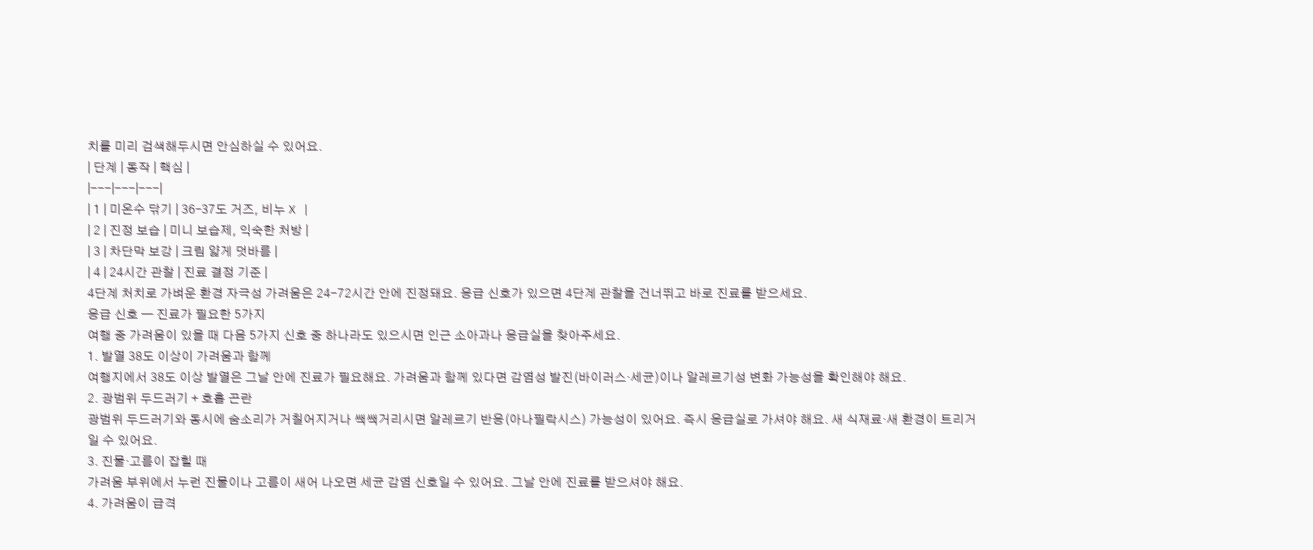치를 미리 검색해두시면 안심하실 수 있어요.
| 단계 | 동작 | 핵심 |
|---|---|---|
| 1 | 미온수 닦기 | 36–37도 거즈, 비누 X |
| 2 | 진정 보습 | 미니 보습제, 익숙한 처방 |
| 3 | 차단막 보강 | 크림 얇게 덧바름 |
| 4 | 24시간 관찰 | 진료 결정 기준 |
4단계 처치로 가벼운 환경 자극성 가려움은 24-72시간 안에 진정돼요. 응급 신호가 있으면 4단계 관찰을 건너뛰고 바로 진료를 받으세요.
응급 신호 — 진료가 필요한 5가지
여행 중 가려움이 있을 때 다음 5가지 신호 중 하나라도 있으시면 인근 소아과나 응급실을 찾아주세요.
1. 발열 38도 이상이 가려움과 함께
여행지에서 38도 이상 발열은 그날 안에 진료가 필요해요. 가려움과 함께 있다면 감염성 발진(바이러스·세균)이나 알레르기성 변화 가능성을 확인해야 해요.
2. 광범위 두드러기 + 호흡 곤란
광범위 두드러기와 동시에 숨소리가 거칠어지거나 쌕쌕거리시면 알레르기 반응(아나필락시스) 가능성이 있어요. 즉시 응급실로 가셔야 해요. 새 식재료·새 환경이 트리거일 수 있어요.
3. 진물·고름이 잡힐 때
가려움 부위에서 누런 진물이나 고름이 새어 나오면 세균 감염 신호일 수 있어요. 그날 안에 진료를 받으셔야 해요.
4. 가려움이 급격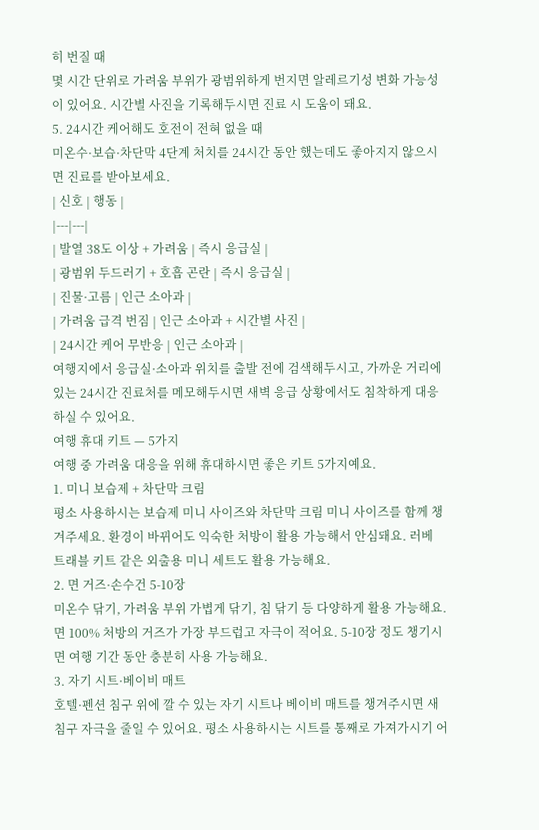히 번질 때
몇 시간 단위로 가려움 부위가 광범위하게 번지면 알레르기성 변화 가능성이 있어요. 시간별 사진을 기록해두시면 진료 시 도움이 돼요.
5. 24시간 케어해도 호전이 전혀 없을 때
미온수·보습·차단막 4단계 처치를 24시간 동안 했는데도 좋아지지 않으시면 진료를 받아보세요.
| 신호 | 행동 |
|---|---|
| 발열 38도 이상 + 가려움 | 즉시 응급실 |
| 광범위 두드러기 + 호흡 곤란 | 즉시 응급실 |
| 진물·고름 | 인근 소아과 |
| 가려움 급격 번짐 | 인근 소아과 + 시간별 사진 |
| 24시간 케어 무반응 | 인근 소아과 |
여행지에서 응급실·소아과 위치를 출발 전에 검색해두시고, 가까운 거리에 있는 24시간 진료처를 메모해두시면 새벽 응급 상황에서도 침착하게 대응하실 수 있어요.
여행 휴대 키트 — 5가지
여행 중 가려움 대응을 위해 휴대하시면 좋은 키트 5가지예요.
1. 미니 보습제 + 차단막 크림
평소 사용하시는 보습제 미니 사이즈와 차단막 크림 미니 사이즈를 함께 챙겨주세요. 환경이 바뀌어도 익숙한 처방이 활용 가능해서 안심돼요. 러베 트래블 키트 같은 외출용 미니 세트도 활용 가능해요.
2. 면 거즈·손수건 5-10장
미온수 닦기, 가려움 부위 가볍게 닦기, 침 닦기 등 다양하게 활용 가능해요. 면 100% 처방의 거즈가 가장 부드럽고 자극이 적어요. 5-10장 정도 챙기시면 여행 기간 동안 충분히 사용 가능해요.
3. 자기 시트·베이비 매트
호텔·펜션 침구 위에 깔 수 있는 자기 시트나 베이비 매트를 챙겨주시면 새 침구 자극을 줄일 수 있어요. 평소 사용하시는 시트를 통째로 가져가시기 어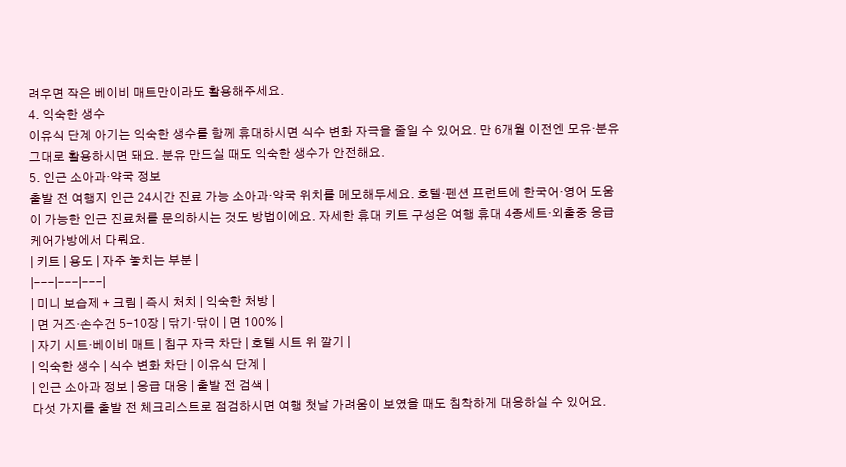려우면 작은 베이비 매트만이라도 활용해주세요.
4. 익숙한 생수
이유식 단계 아기는 익숙한 생수를 함께 휴대하시면 식수 변화 자극을 줄일 수 있어요. 만 6개월 이전엔 모유·분유 그대로 활용하시면 돼요. 분유 만드실 때도 익숙한 생수가 안전해요.
5. 인근 소아과·약국 정보
출발 전 여행지 인근 24시간 진료 가능 소아과·약국 위치를 메모해두세요. 호텔·펜션 프런트에 한국어·영어 도움이 가능한 인근 진료처를 문의하시는 것도 방법이에요. 자세한 휴대 키트 구성은 여행 휴대 4종세트·외출중 응급 케어가방에서 다뤄요.
| 키트 | 용도 | 자주 놓치는 부분 |
|---|---|---|
| 미니 보습제 + 크림 | 즉시 처치 | 익숙한 처방 |
| 면 거즈·손수건 5-10장 | 닦기·닦이 | 면 100% |
| 자기 시트·베이비 매트 | 침구 자극 차단 | 호텔 시트 위 깔기 |
| 익숙한 생수 | 식수 변화 차단 | 이유식 단계 |
| 인근 소아과 정보 | 응급 대응 | 출발 전 검색 |
다섯 가지를 출발 전 체크리스트로 점검하시면 여행 첫날 가려움이 보였을 때도 침착하게 대응하실 수 있어요.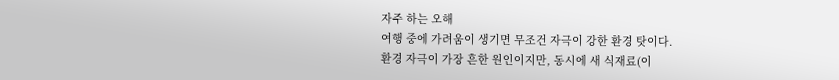자주 하는 오해
여행 중에 가려움이 생기면 무조건 자극이 강한 환경 탓이다.
환경 자극이 가장 흔한 원인이지만, 동시에 새 식재료(이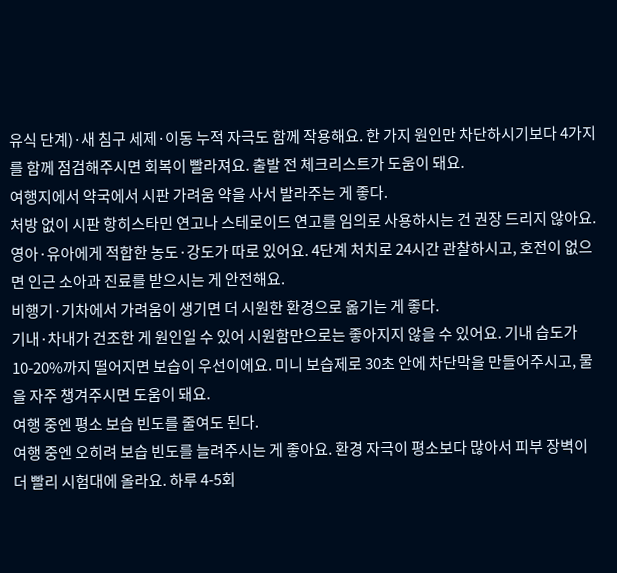유식 단계)·새 침구 세제·이동 누적 자극도 함께 작용해요. 한 가지 원인만 차단하시기보다 4가지를 함께 점검해주시면 회복이 빨라져요. 출발 전 체크리스트가 도움이 돼요.
여행지에서 약국에서 시판 가려움 약을 사서 발라주는 게 좋다.
처방 없이 시판 항히스타민 연고나 스테로이드 연고를 임의로 사용하시는 건 권장 드리지 않아요. 영아·유아에게 적합한 농도·강도가 따로 있어요. 4단계 처치로 24시간 관찰하시고, 호전이 없으면 인근 소아과 진료를 받으시는 게 안전해요.
비행기·기차에서 가려움이 생기면 더 시원한 환경으로 옮기는 게 좋다.
기내·차내가 건조한 게 원인일 수 있어 시원함만으로는 좋아지지 않을 수 있어요. 기내 습도가 10-20%까지 떨어지면 보습이 우선이에요. 미니 보습제로 30초 안에 차단막을 만들어주시고, 물을 자주 챙겨주시면 도움이 돼요.
여행 중엔 평소 보습 빈도를 줄여도 된다.
여행 중엔 오히려 보습 빈도를 늘려주시는 게 좋아요. 환경 자극이 평소보다 많아서 피부 장벽이 더 빨리 시험대에 올라요. 하루 4-5회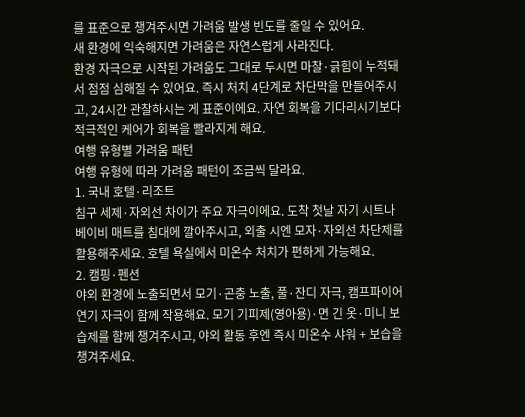를 표준으로 챙겨주시면 가려움 발생 빈도를 줄일 수 있어요.
새 환경에 익숙해지면 가려움은 자연스럽게 사라진다.
환경 자극으로 시작된 가려움도 그대로 두시면 마찰·긁힘이 누적돼서 점점 심해질 수 있어요. 즉시 처치 4단계로 차단막을 만들어주시고, 24시간 관찰하시는 게 표준이에요. 자연 회복을 기다리시기보다 적극적인 케어가 회복을 빨라지게 해요.
여행 유형별 가려움 패턴
여행 유형에 따라 가려움 패턴이 조금씩 달라요.
1. 국내 호텔·리조트
침구 세제·자외선 차이가 주요 자극이에요. 도착 첫날 자기 시트나 베이비 매트를 침대에 깔아주시고, 외출 시엔 모자·자외선 차단제를 활용해주세요. 호텔 욕실에서 미온수 처치가 편하게 가능해요.
2. 캠핑·펜션
야외 환경에 노출되면서 모기·곤충 노출, 풀·잔디 자극, 캠프파이어 연기 자극이 함께 작용해요. 모기 기피제(영아용)·면 긴 옷·미니 보습제를 함께 챙겨주시고, 야외 활동 후엔 즉시 미온수 샤워 + 보습을 챙겨주세요.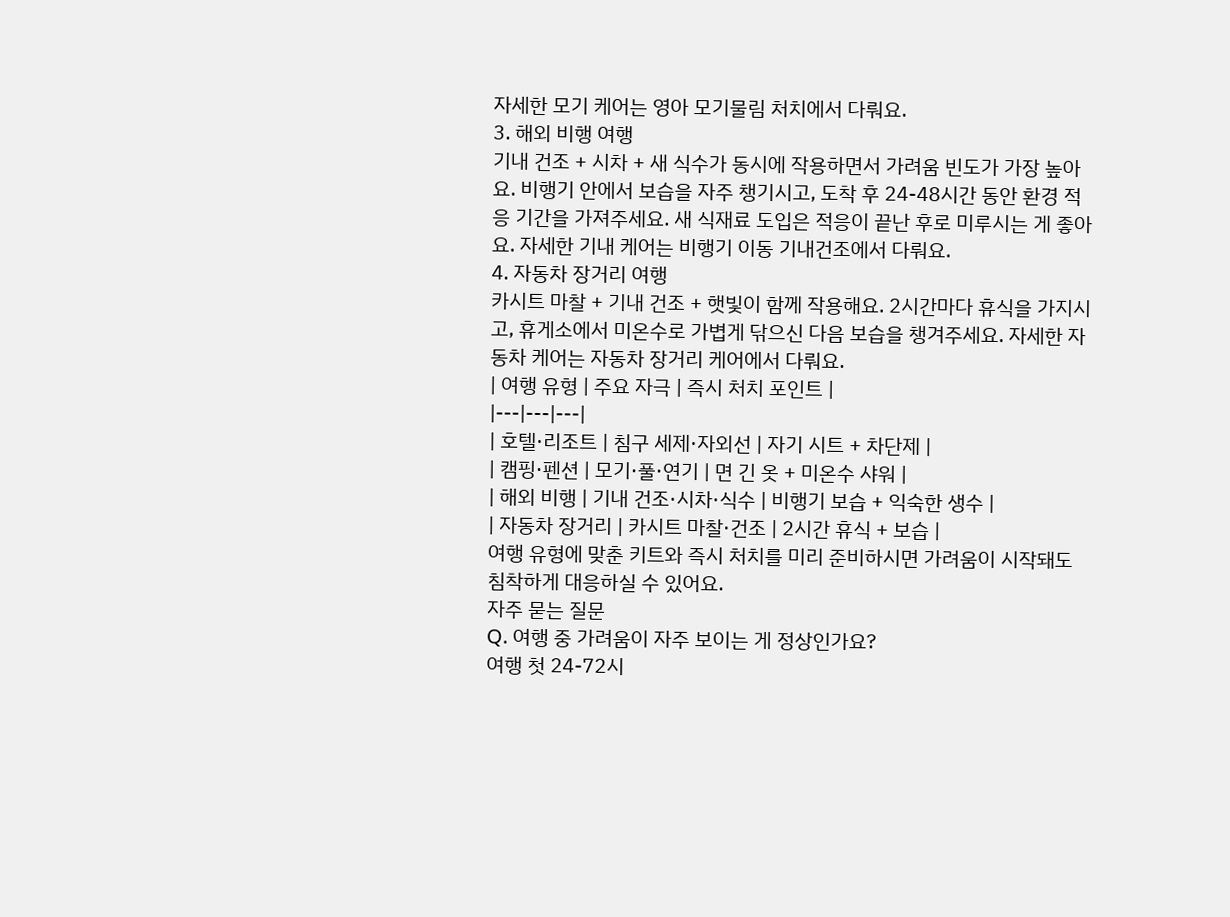자세한 모기 케어는 영아 모기물림 처치에서 다뤄요.
3. 해외 비행 여행
기내 건조 + 시차 + 새 식수가 동시에 작용하면서 가려움 빈도가 가장 높아요. 비행기 안에서 보습을 자주 챙기시고, 도착 후 24-48시간 동안 환경 적응 기간을 가져주세요. 새 식재료 도입은 적응이 끝난 후로 미루시는 게 좋아요. 자세한 기내 케어는 비행기 이동 기내건조에서 다뤄요.
4. 자동차 장거리 여행
카시트 마찰 + 기내 건조 + 햇빛이 함께 작용해요. 2시간마다 휴식을 가지시고, 휴게소에서 미온수로 가볍게 닦으신 다음 보습을 챙겨주세요. 자세한 자동차 케어는 자동차 장거리 케어에서 다뤄요.
| 여행 유형 | 주요 자극 | 즉시 처치 포인트 |
|---|---|---|
| 호텔·리조트 | 침구 세제·자외선 | 자기 시트 + 차단제 |
| 캠핑·펜션 | 모기·풀·연기 | 면 긴 옷 + 미온수 샤워 |
| 해외 비행 | 기내 건조·시차·식수 | 비행기 보습 + 익숙한 생수 |
| 자동차 장거리 | 카시트 마찰·건조 | 2시간 휴식 + 보습 |
여행 유형에 맞춘 키트와 즉시 처치를 미리 준비하시면 가려움이 시작돼도 침착하게 대응하실 수 있어요.
자주 묻는 질문
Q. 여행 중 가려움이 자주 보이는 게 정상인가요?
여행 첫 24-72시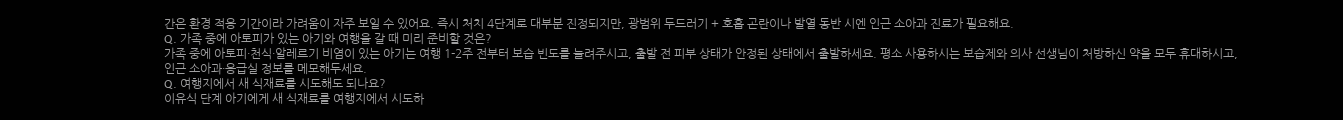간은 환경 적응 기간이라 가려움이 자주 보일 수 있어요. 즉시 처치 4단계로 대부분 진정되지만, 광범위 두드러기 + 호흡 곤란이나 발열 동반 시엔 인근 소아과 진료가 필요해요.
Q. 가족 중에 아토피가 있는 아기와 여행을 갈 때 미리 준비할 것은?
가족 중에 아토피·천식·알레르기 비염이 있는 아기는 여행 1-2주 전부터 보습 빈도를 늘려주시고, 출발 전 피부 상태가 안정된 상태에서 출발하세요. 평소 사용하시는 보습제와 의사 선생님이 처방하신 약을 모두 휴대하시고, 인근 소아과·응급실 정보를 메모해두세요.
Q. 여행지에서 새 식재료를 시도해도 되나요?
이유식 단계 아기에게 새 식재료를 여행지에서 시도하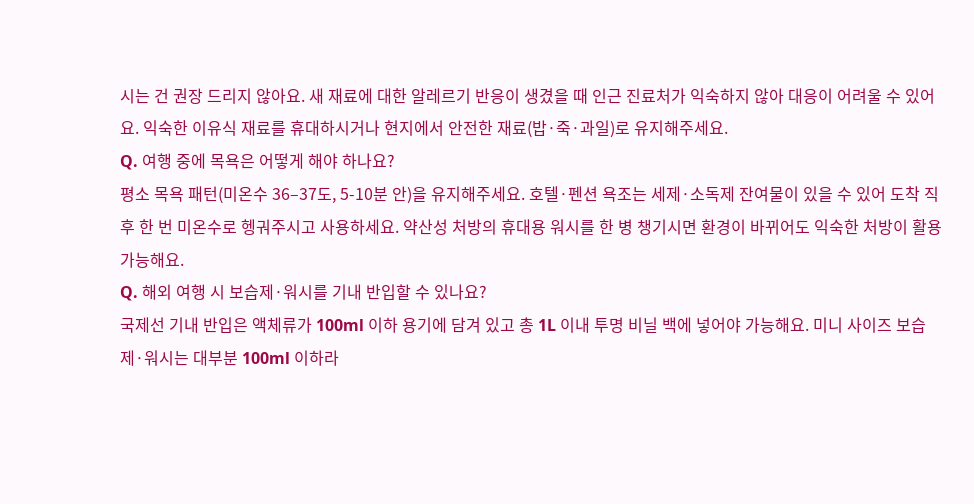시는 건 권장 드리지 않아요. 새 재료에 대한 알레르기 반응이 생겼을 때 인근 진료처가 익숙하지 않아 대응이 어려울 수 있어요. 익숙한 이유식 재료를 휴대하시거나 현지에서 안전한 재료(밥·죽·과일)로 유지해주세요.
Q. 여행 중에 목욕은 어떻게 해야 하나요?
평소 목욕 패턴(미온수 36–37도, 5-10분 안)을 유지해주세요. 호텔·펜션 욕조는 세제·소독제 잔여물이 있을 수 있어 도착 직후 한 번 미온수로 헹궈주시고 사용하세요. 약산성 처방의 휴대용 워시를 한 병 챙기시면 환경이 바뀌어도 익숙한 처방이 활용 가능해요.
Q. 해외 여행 시 보습제·워시를 기내 반입할 수 있나요?
국제선 기내 반입은 액체류가 100ml 이하 용기에 담겨 있고 총 1L 이내 투명 비닐 백에 넣어야 가능해요. 미니 사이즈 보습제·워시는 대부분 100ml 이하라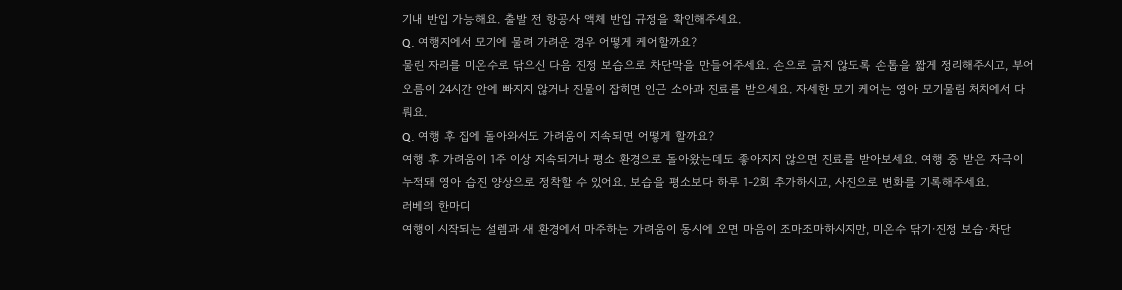기내 반입 가능해요. 출발 전 항공사 액체 반입 규정을 확인해주세요.
Q. 여행지에서 모기에 물려 가려운 경우 어떻게 케어할까요?
물린 자리를 미온수로 닦으신 다음 진정 보습으로 차단막을 만들어주세요. 손으로 긁지 않도록 손톱을 짧게 정리해주시고, 부어오름이 24시간 안에 빠지지 않거나 진물이 잡히면 인근 소아과 진료를 받으세요. 자세한 모기 케어는 영아 모기물림 처치에서 다뤄요.
Q. 여행 후 집에 돌아와서도 가려움이 지속되면 어떻게 할까요?
여행 후 가려움이 1주 이상 지속되거나 평소 환경으로 돌아왔는데도 좋아지지 않으면 진료를 받아보세요. 여행 중 받은 자극이 누적돼 영아 습진 양상으로 정착할 수 있어요. 보습을 평소보다 하루 1-2회 추가하시고, 사진으로 변화를 기록해주세요.
러베의 한마디
여행이 시작되는 설렘과 새 환경에서 마주하는 가려움이 동시에 오면 마음이 조마조마하시지만, 미온수 닦기·진정 보습·차단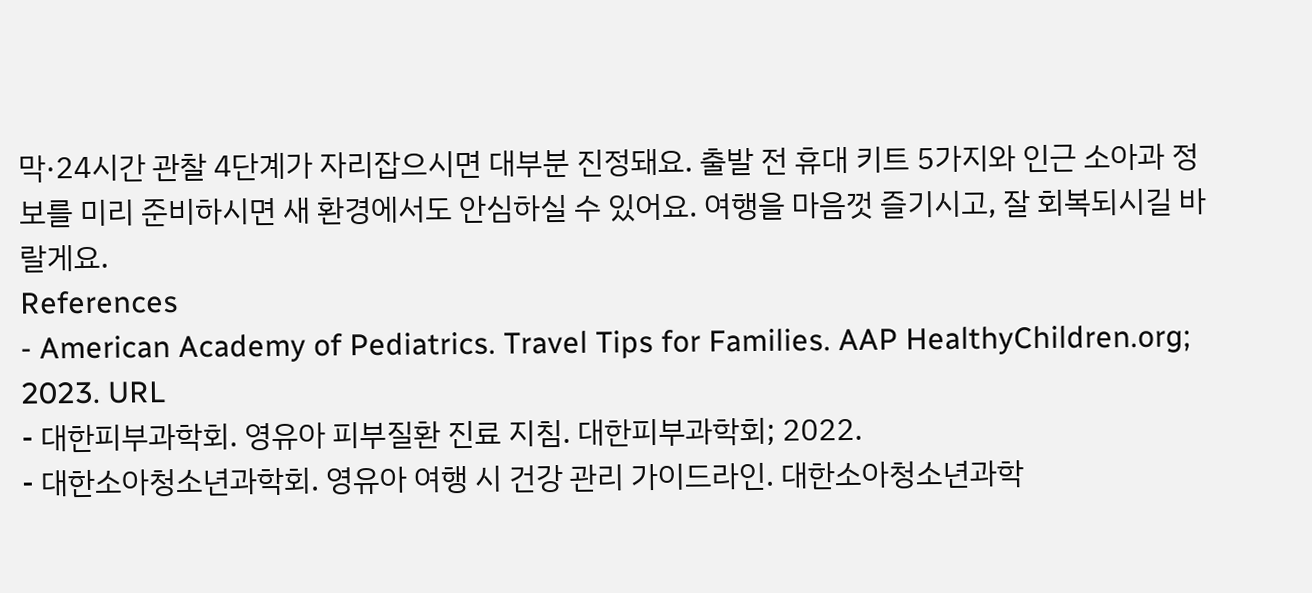막·24시간 관찰 4단계가 자리잡으시면 대부분 진정돼요. 출발 전 휴대 키트 5가지와 인근 소아과 정보를 미리 준비하시면 새 환경에서도 안심하실 수 있어요. 여행을 마음껏 즐기시고, 잘 회복되시길 바랄게요.
References
- American Academy of Pediatrics. Travel Tips for Families. AAP HealthyChildren.org; 2023. URL
- 대한피부과학회. 영유아 피부질환 진료 지침. 대한피부과학회; 2022.
- 대한소아청소년과학회. 영유아 여행 시 건강 관리 가이드라인. 대한소아청소년과학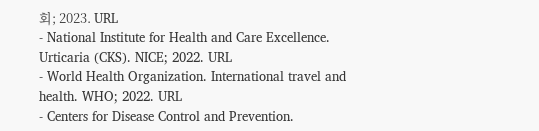회; 2023. URL
- National Institute for Health and Care Excellence. Urticaria (CKS). NICE; 2022. URL
- World Health Organization. International travel and health. WHO; 2022. URL
- Centers for Disease Control and Prevention.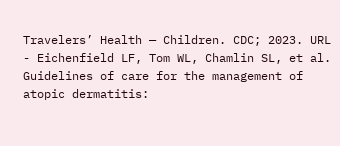Travelers’ Health — Children. CDC; 2023. URL
- Eichenfield LF, Tom WL, Chamlin SL, et al. Guidelines of care for the management of atopic dermatitis: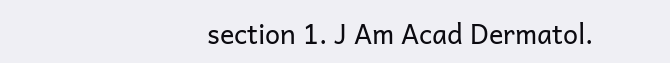section 1. J Am Acad Dermatol.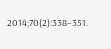2014;70(2):338–351.